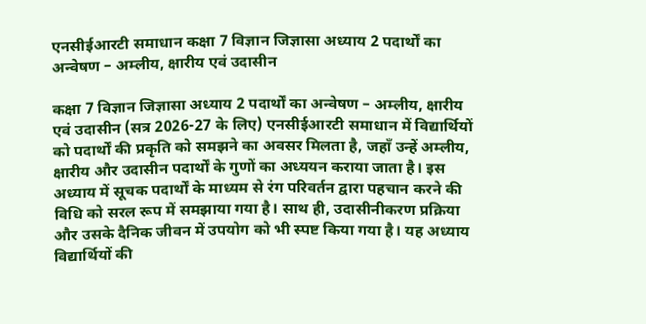एनसीईआरटी समाधान कक्षा 7 विज्ञान जिज्ञासा अध्याय 2 पदार्थों का अन्वेषण – अम्लीय, क्षारीय एवं उदासीन

कक्षा 7 विज्ञान जिज्ञासा अध्याय 2 पदार्थों का अन्वेषण – अम्लीय, क्षारीय एवं उदासीन (सत्र 2026-27 के लिए) एनसीईआरटी समाधान में विद्यार्थियों को पदार्थों की प्रकृति को समझने का अवसर मिलता है, जहाँ उन्हें अम्लीय, क्षारीय और उदासीन पदार्थों के गुणों का अध्ययन कराया जाता है। इस अध्याय में सूचक पदार्थों के माध्यम से रंग परिवर्तन द्वारा पहचान करने की विधि को सरल रूप में समझाया गया है। साथ ही, उदासीनीकरण प्रक्रिया और उसके दैनिक जीवन में उपयोग को भी स्पष्ट किया गया है। यह अध्याय विद्यार्थियों की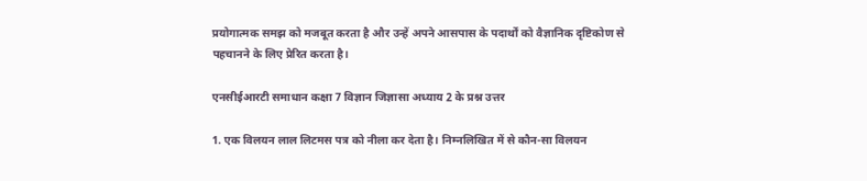प्रयोगात्मक समझ को मजबूत करता है और उन्हें अपने आसपास के पदार्थों को वैज्ञानिक दृष्टिकोण से पहचानने के लिए प्रेरित करता है।

एनसीईआरटी समाधान कक्षा 7 विज्ञान जिज्ञासा अध्याय 2 के प्रश्न उत्तर

1. एक विलयन लाल लिटमस पत्र को नीला कर देता है। निम्नलिखित में से कौन-सा विलयन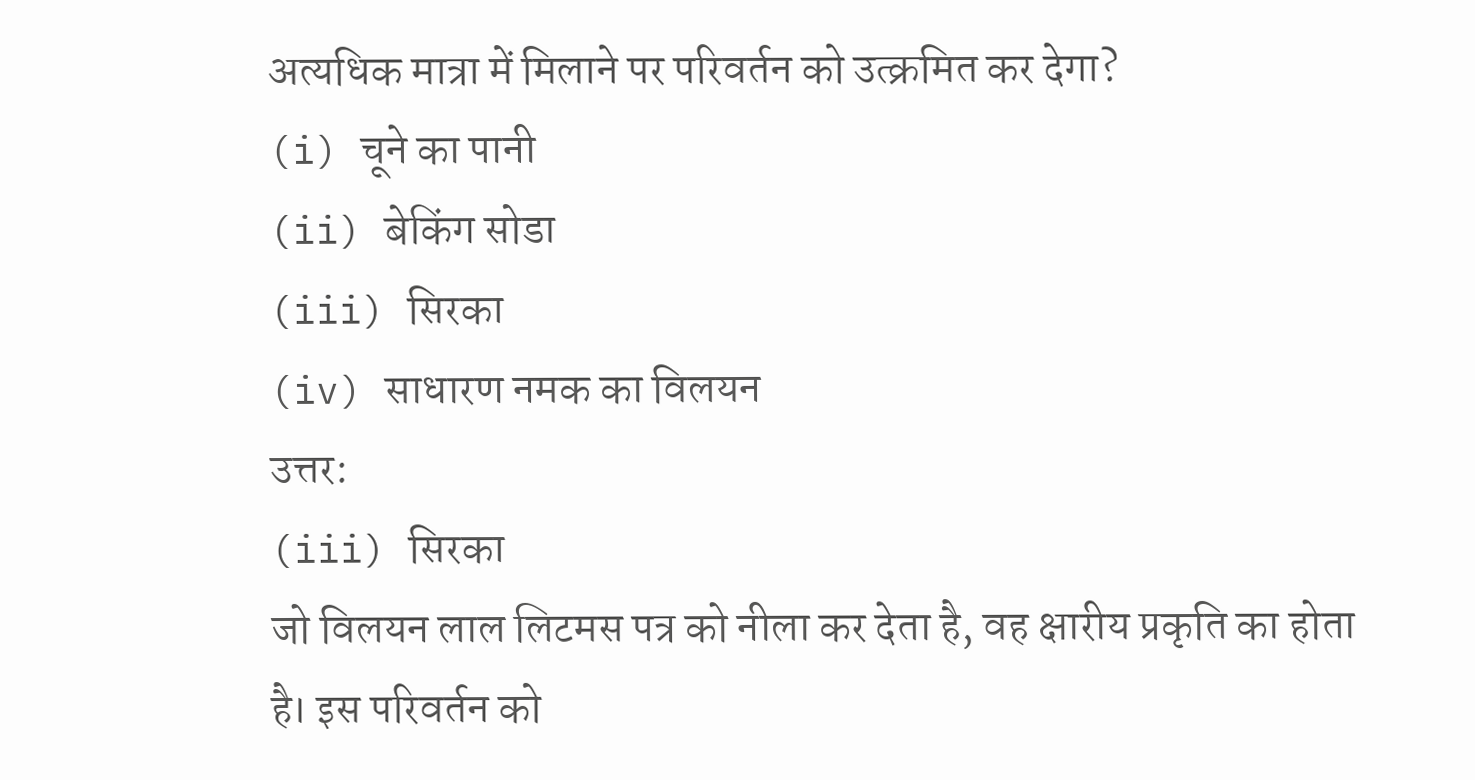अत्यधिक मात्रा में मिलाने पर परिवर्तन को उत्क्रमित कर देगा?
(i) चूने का पानी
(ii) बेकिंग सोडा
(iii) सिरका
(iv) साधारण नमक का विलयन
उत्तर:
(iii) सिरका
जो विलयन लाल लिटमस पत्र को नीला कर देता है, वह क्षारीय प्रकृति का होता है। इस परिवर्तन को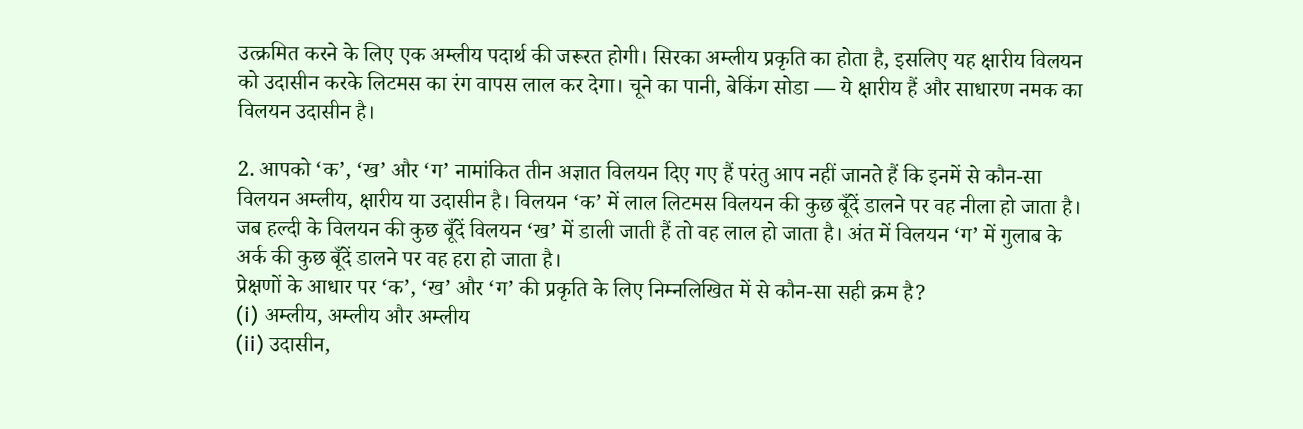उत्क्रमित करने के लिए एक अम्लीय पदार्थ की जरूरत होगी। सिरका अम्लीय प्रकृति का होता है, इसलिए यह क्षारीय विलयन को उदासीन करके लिटमस का रंग वापस लाल कर देगा। चूने का पानी, बेकिंग सोडा — ये क्षारीय हैं और साधारण नमक का विलयन उदासीन है।

2. आपको ‘क’, ‘ख’ और ‘ग’ नामांकित तीन अज्ञात विलयन दिए गए हैं परंतु आप नहीं जानते हैं कि इनमें से कौन-सा विलयन अम्लीय, क्षारीय या उदासीन है। विलयन ‘क’ में लाल लिटमस विलयन की कुछ बूँदें डालने पर वह नीला हो जाता है। जब हल्दी के विलयन की कुछ बूँदें विलयन ‘ख’ में डाली जाती हैं तो वह लाल हो जाता है। अंत में विलयन ‘ग’ में गुलाब के अर्क की कुछ बूँदें डालने पर वह हरा हो जाता है।
प्रेक्षणों के आधार पर ‘क’, ‘ख’ और ‘ग’ की प्रकृति के लिए निम्नलिखित में से कौन-सा सही क्रम है?
(i) अम्लीय, अम्लीय और अम्लीय
(ii) उदासीन,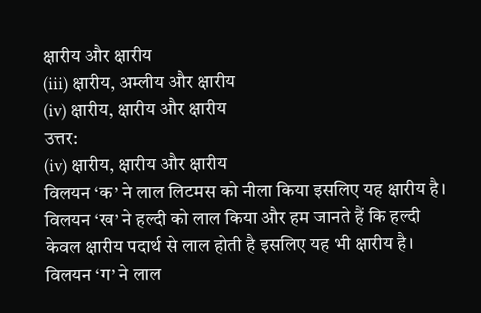क्षारीय और क्षारीय
(iii) क्षारीय, अम्लीय और क्षारीय
(iv) क्षारीय, क्षारीय और क्षारीय
उत्तर:
(iv) क्षारीय, क्षारीय और क्षारीय
विलयन ‘क’ ने लाल लिटमस को नीला किया इसलिए यह क्षारीय है। विलयन ‘ख’ ने हल्दी को लाल किया और हम जानते हैं कि हल्दी केवल क्षारीय पदार्थ से लाल होती है इसलिए यह भी क्षारीय है। विलयन ‘ग’ ने लाल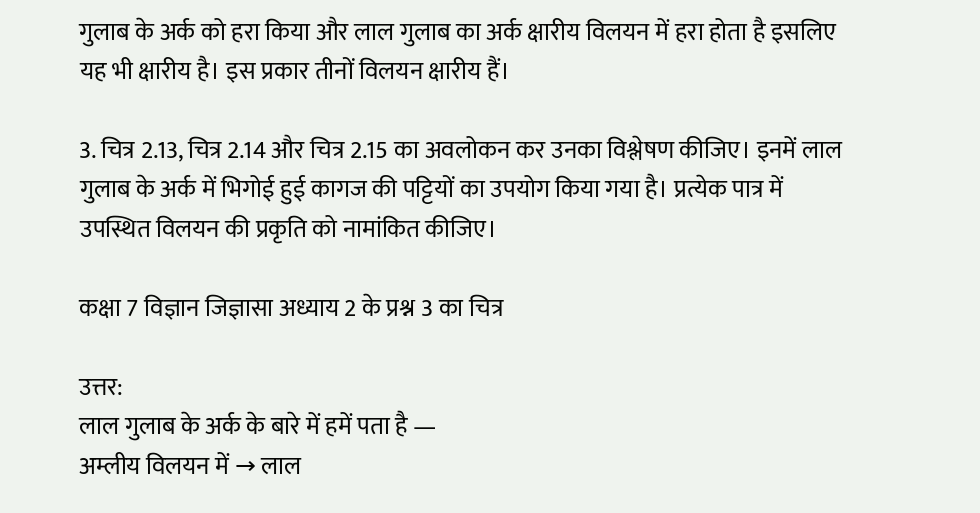गुलाब के अर्क को हरा किया और लाल गुलाब का अर्क क्षारीय विलयन में हरा होता है इसलिए यह भी क्षारीय है। इस प्रकार तीनों विलयन क्षारीय हैं।

3. चित्र 2.13, चित्र 2.14 और चित्र 2.15 का अवलोकन कर उनका विश्लेषण कीजिए। इनमें लाल गुलाब के अर्क में भिगोई हुई कागज की पट्टियों का उपयोग किया गया है। प्रत्येक पात्र में उपस्थित विलयन की प्रकृति को नामांकित कीजिए।

कक्षा 7 विज्ञान जिज्ञासा अध्याय 2 के प्रश्न 3 का चित्र

उत्तर:
लाल गुलाब के अर्क के बारे में हमें पता है —
अम्लीय विलयन में → लाल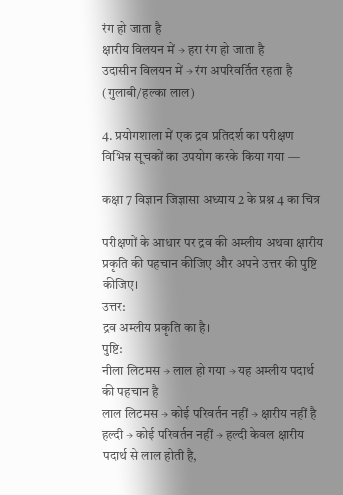रंग हो जाता है
क्षारीय विलयन में → हरा रंग हो जाता है
उदासीन विलयन में → रंग अपरिवर्तित रहता है (गुलाबी/हल्का लाल)

4. प्रयोगशाला में एक द्रव प्रतिदर्श का परीक्षण विभिन्न सूचकों का उपयोग करके किया गया —

कक्षा 7 विज्ञान जिज्ञासा अध्याय 2 के प्रश्न 4 का चित्र

परीक्षणों के आधार पर द्रव की अम्लीय अथवा क्षारीय प्रकृति की पहचान कीजिए और अपने उत्तर की पुष्टि कीजिए।
उत्तर:
द्रव अम्लीय प्रकृति का है।
पुष्टि:
नीला लिटमस → लाल हो गया → यह अम्लीय पदार्थ की पहचान है
लाल लिटमस → कोई परिवर्तन नहीं → क्षारीय नहीं है
हल्दी → कोई परिवर्तन नहीं → हल्दी केवल क्षारीय पदार्थ से लाल होती है,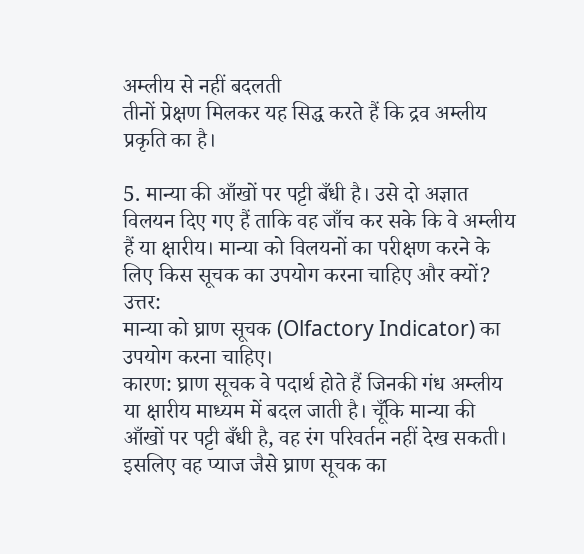अम्लीय से नहीं बदलती
तीनों प्रेक्षण मिलकर यह सिद्ध करते हैं कि द्रव अम्लीय प्रकृति का है।

5. मान्या की आँखों पर पट्टी बँधी है। उसे दो अज्ञात विलयन दिए गए हैं ताकि वह जाँच कर सके कि वे अम्लीय हैं या क्षारीय। मान्या को विलयनों का परीक्षण करने के लिए किस सूचक का उपयोग करना चाहिए और क्यों?
उत्तर:
मान्या को घ्राण सूचक (Olfactory Indicator) का उपयोग करना चाहिए।
कारण: घ्राण सूचक वे पदार्थ होते हैं जिनकी गंध अम्लीय या क्षारीय माध्यम में बदल जाती है। चूँकि मान्या की आँखों पर पट्टी बँधी है, वह रंग परिवर्तन नहीं देख सकती। इसलिए वह प्याज जैसे घ्राण सूचक का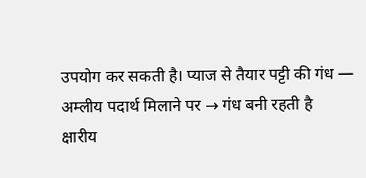उपयोग कर सकती है। प्याज से तैयार पट्टी की गंध —
अम्लीय पदार्थ मिलाने पर → गंध बनी रहती है
क्षारीय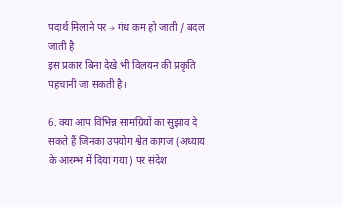पदार्थ मिलाने पर → गंध कम हो जाती / बदल जाती है
इस प्रकार बिना देखे भी विलयन की प्रकृति पहचानी जा सकती है।

6. क्या आप विभिन्न सामग्रियों का सुझाव दे सकते हैं जिनका उपयोग श्वेत कागज (अध्याय के आरम्भ में दिया गया) पर संदेश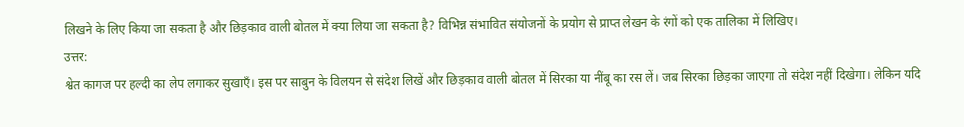लिखने के लिए किया जा सकता है और छिड़काव वाली बोतल में क्या लिया जा सकता है? विभिन्न संभावित संयोजनों के प्रयोग से प्राप्त लेखन के रंगों को एक तालिका में लिखिए।
उत्तर:
श्वेत कागज पर हल्दी का लेप लगाकर सुखाएँ। इस पर साबुन के विलयन से संदेश लिखें और छिड़काव वाली बोतल में सिरका या नींबू का रस लें। जब सिरका छिड़का जाएगा तो संदेश नहीं दिखेगा। लेकिन यदि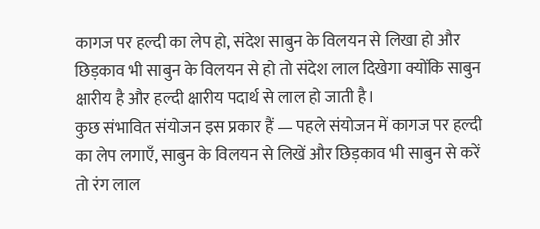कागज पर हल्दी का लेप हो, संदेश साबुन के विलयन से लिखा हो और छिड़काव भी साबुन के विलयन से हो तो संदेश लाल दिखेगा क्योंकि साबुन क्षारीय है और हल्दी क्षारीय पदार्थ से लाल हो जाती है।
कुछ संभावित संयोजन इस प्रकार हैं — पहले संयोजन में कागज पर हल्दी का लेप लगाएँ, साबुन के विलयन से लिखें और छिड़काव भी साबुन से करें तो रंग लाल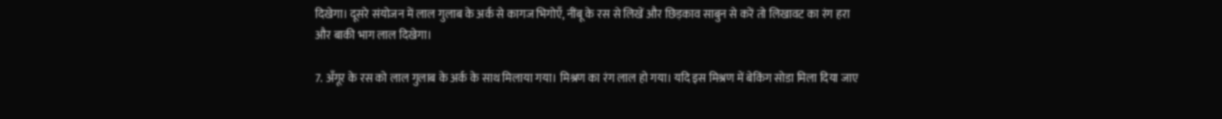दिखेगा। दूसरे संयोजन में लाल गुलाब के अर्क से कागज भिगोएँ, नींबू के रस से लिखें और छिड़काव साबुन से करें तो लिखावट का रंग हरा और बाकी भाग लाल दिखेगा।

7. अँगूर के रस को लाल गुलाब के अर्क के साथ मिलाया गया। मिश्रण का रंग लाल हो गया। यदि इस मिश्रण में बेकिंग सोडा मिला दिया जाए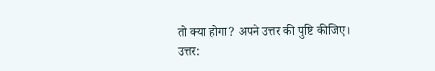तो क्या होगा? अपने उत्तर की पुष्टि कीजिए।
उत्तर: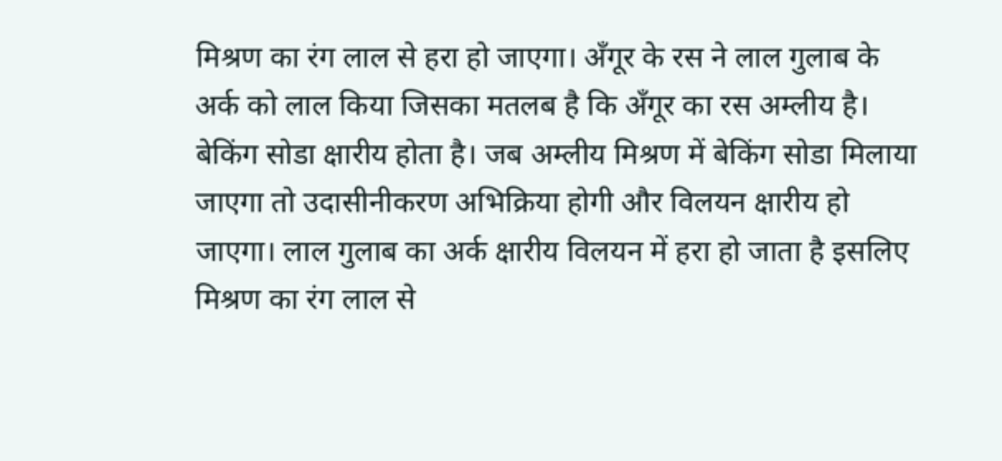मिश्रण का रंग लाल से हरा हो जाएगा। अँगूर के रस ने लाल गुलाब के अर्क को लाल किया जिसका मतलब है कि अँगूर का रस अम्लीय है। बेकिंग सोडा क्षारीय होता है। जब अम्लीय मिश्रण में बेकिंग सोडा मिलाया जाएगा तो उदासीनीकरण अभिक्रिया होगी और विलयन क्षारीय हो जाएगा। लाल गुलाब का अर्क क्षारीय विलयन में हरा हो जाता है इसलिए मिश्रण का रंग लाल से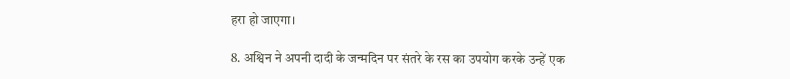हरा हो जाएगा।

8. अश्विन ने अपनी दादी के जन्मदिन पर संतरे के रस का उपयोग करके उन्हें एक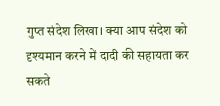गुप्त संदेश लिखा। क्या आप संदेश को दृश्यमान करने में दादी की सहायता कर सकते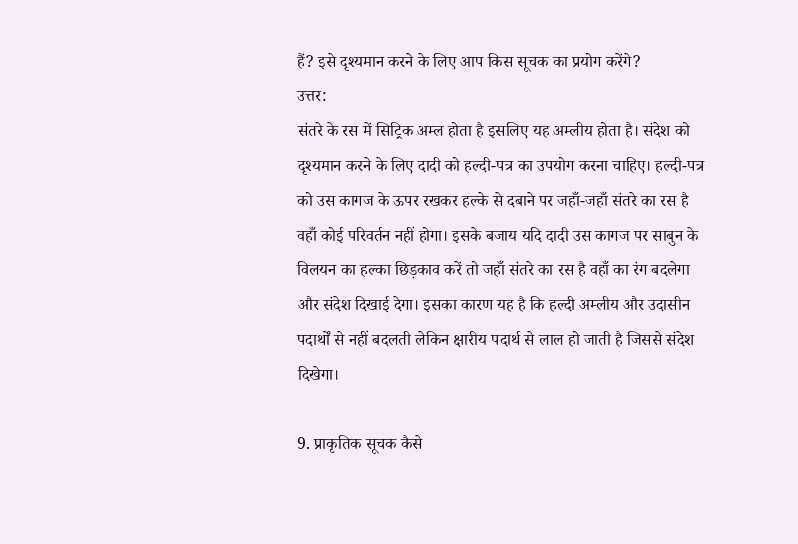हैं? इसे दृश्यमान करने के लिए आप किस सूचक का प्रयोग करेंगे?
उत्तर:
संतरे के रस में सिट्रिक अम्ल होता है इसलिए यह अम्लीय होता है। संदेश को दृश्यमान करने के लिए दादी को हल्दी-पत्र का उपयोग करना चाहिए। हल्दी-पत्र को उस कागज के ऊपर रखकर हल्के से दबाने पर जहाँ-जहाँ संतरे का रस है वहाँ कोई परिवर्तन नहीं होगा। इसके बजाय यदि दादी उस कागज पर साबुन के विलयन का हल्का छिड़काव करें तो जहाँ संतरे का रस है वहाँ का रंग बदलेगा और संदेश दिखाई देगा। इसका कारण यह है कि हल्दी अम्लीय और उदासीन पदार्थों से नहीं बदलती लेकिन क्षारीय पदार्थ से लाल हो जाती है जिससे संदेश दिखेगा।

9. प्राकृतिक सूचक कैसे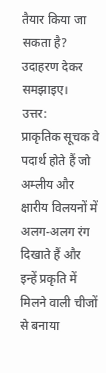तैयार किया जा सकता है? उदाहरण देकर समझाइए।
उत्तर:
प्राकृतिक सूचक वे पदार्थ होते हैं जो अम्लीय और क्षारीय विलयनों में अलग-अलग रंग दिखाते हैं और इन्हें प्रकृति में मिलने वाली चीजों से बनाया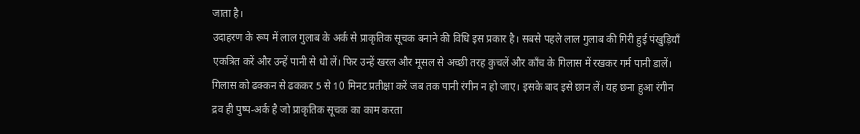जाता है।
उदाहरण के रूप में लाल गुलाब के अर्क से प्राकृतिक सूचक बनाने की विधि इस प्रकार है। सबसे पहले लाल गुलाब की गिरी हुई पंखुड़ियाँ एकत्रित करें और उन्हें पानी से धो लें। फिर उन्हें खरल और मूसल से अच्छी तरह कुचलें और काँच के गिलास में रखकर गर्म पानी डालें। गिलास को ढक्कन से ढककर 5 से 10 मिनट प्रतीक्षा करें जब तक पानी रंगीन न हो जाए। इसके बाद इसे छान लें। यह छना हुआ रंगीन द्रव ही पुष्प-अर्क है जो प्राकृतिक सूचक का काम करता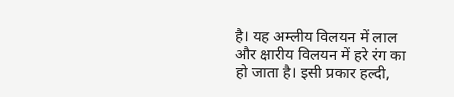है। यह अम्लीय विलयन में लाल और क्षारीय विलयन में हरे रंग का हो जाता है। इसी प्रकार हल्दी,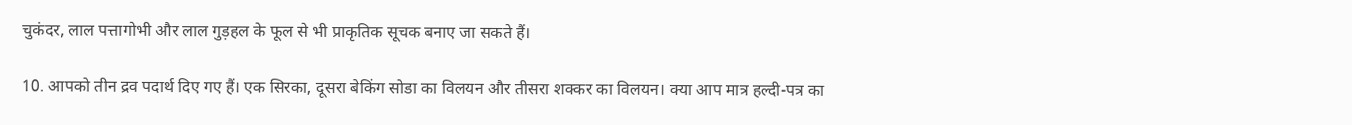चुकंदर, लाल पत्तागोभी और लाल गुड़हल के फूल से भी प्राकृतिक सूचक बनाए जा सकते हैं।

10. आपको तीन द्रव पदार्थ दिए गए हैं। एक सिरका, दूसरा बेकिंग सोडा का विलयन और तीसरा शक्कर का विलयन। क्या आप मात्र हल्दी-पत्र का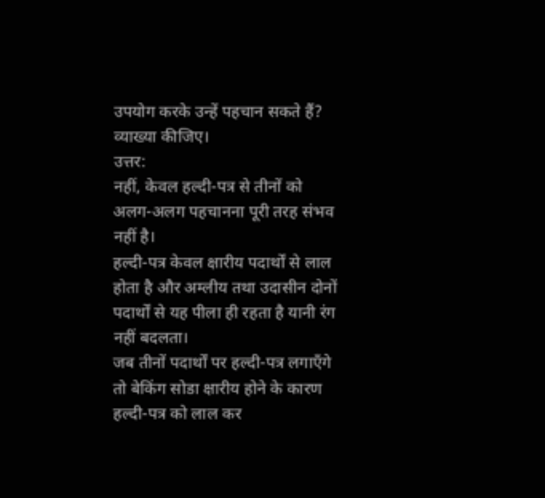उपयोग करके उन्हें पहचान सकते हैं? व्याख्या कीजिए।
उत्तर:
नहीं, केवल हल्दी-पत्र से तीनों को अलग-अलग पहचानना पूरी तरह संभव नहीं है।
हल्दी-पत्र केवल क्षारीय पदार्थों से लाल होता है और अम्लीय तथा उदासीन दोनों पदार्थों से यह पीला ही रहता है यानी रंग नहीं बदलता।
जब तीनों पदार्थों पर हल्दी-पत्र लगाएँगे तो बेकिंग सोडा क्षारीय होने के कारण हल्दी-पत्र को लाल कर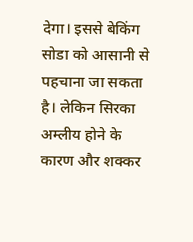देगा। इससे बेकिंग सोडा को आसानी से पहचाना जा सकता है। लेकिन सिरका अम्लीय होने के कारण और शक्कर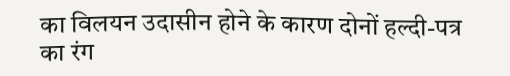का विलयन उदासीन होने के कारण दोनों हल्दी-पत्र का रंग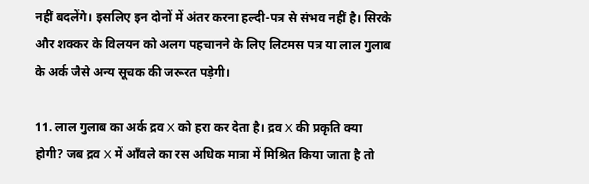नहीं बदलेंगे। इसलिए इन दोनों में अंतर करना हल्दी-पत्र से संभव नहीं है। सिरके और शक्कर के विलयन को अलग पहचानने के लिए लिटमस पत्र या लाल गुलाब के अर्क जैसे अन्य सूचक की जरूरत पड़ेगी।

11. लाल गुलाब का अर्क द्रव X को हरा कर देता है। द्रव X की प्रकृति क्या होगी? जब द्रव X में आँवले का रस अधिक मात्रा में मिश्रित किया जाता है तो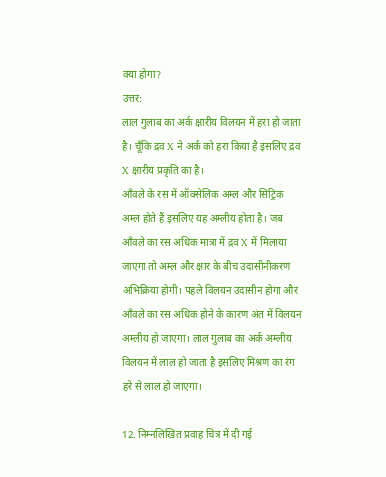क्या होगा?
उत्तर:
लाल गुलाब का अर्क क्षारीय विलयन में हरा हो जाता है। चूँकि द्रव X ने अर्क को हरा किया है इसलिए द्रव X क्षारीय प्रकृति का है।
आँवले के रस में ऑक्सेलिक अम्ल और सिट्रिक अम्ल होते हैं इसलिए यह अम्लीय होता है। जब आँवले का रस अधिक मात्रा में द्रव X में मिलाया जाएगा तो अम्ल और क्षार के बीच उदासीनीकरण अभिक्रिया होगी। पहले विलयन उदासीन होगा और आँवले का रस अधिक होने के कारण अंत में विलयन अम्लीय हो जाएगा। लाल गुलाब का अर्क अम्लीय विलयन में लाल हो जाता है इसलिए मिश्रण का रंग हरे से लाल हो जाएगा।

12. निम्नलिखित प्रवाह चित्र में दी गई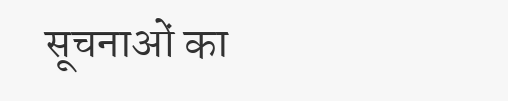सूचनाओं का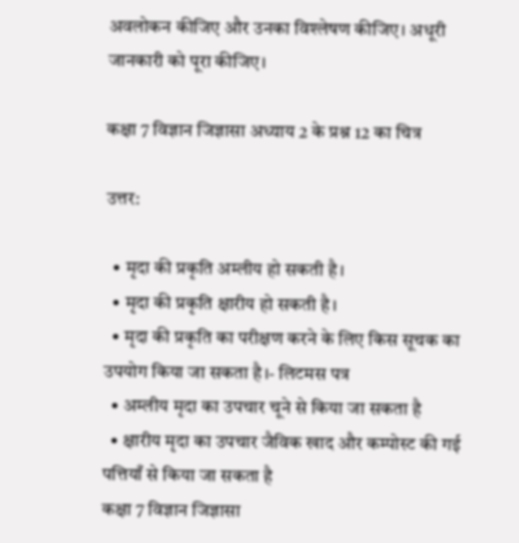अवलोकन कीजिए और उनका विश्लेषण कीजिए। अधूरी जानकारी को पूरा कीजिए।

कक्षा 7 विज्ञान जिज्ञासा अध्याय 2 के प्रश्न 12 का चित्र

उत्तर:

  • मृदा की प्रकृति अम्लीय हो सकती है।
  • मृदा की प्रकृति क्षारीय हो सकती है।
  • मृदा की प्रकृति का परीक्षण करने के लिए किस सूचक का उपयोग किया जा सकता है।- लिटमस पत्र
  • अम्लीय मृदा का उपचार चूने से किया जा सकता है
  • क्षारीय मृदा का उपचार जैविक खाद और कम्पोस्ट की गई पत्तियाँ से किया जा सकता है
कक्षा 7 विज्ञान जिज्ञासा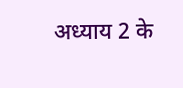अध्याय 2 के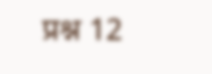प्रश्न 12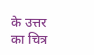के उत्तर का चित्र